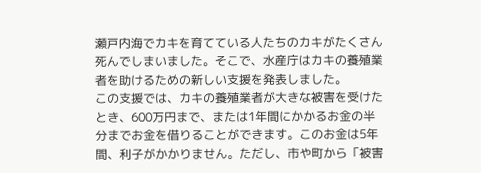瀬戸内海でカキを育てている人たちのカキがたくさん死んでしまいました。そこで、水産庁はカキの養殖業者を助けるための新しい支援を発表しました。
この支援では、カキの養殖業者が大きな被害を受けたとき、600万円まで、または1年間にかかるお金の半分までお金を借りることができます。このお金は5年間、利子がかかりません。ただし、市や町から「被害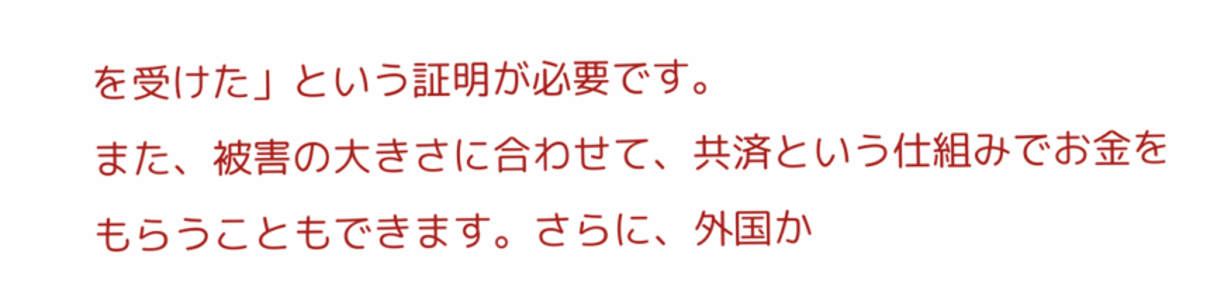を受けた」という証明が必要です。
また、被害の大きさに合わせて、共済という仕組みでお金をもらうこともできます。さらに、外国か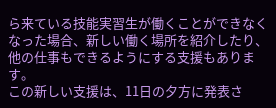ら来ている技能実習生が働くことができなくなった場合、新しい働く場所を紹介したり、他の仕事もできるようにする支援もあります。
この新しい支援は、11日の夕方に発表さ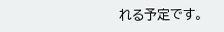れる予定です。